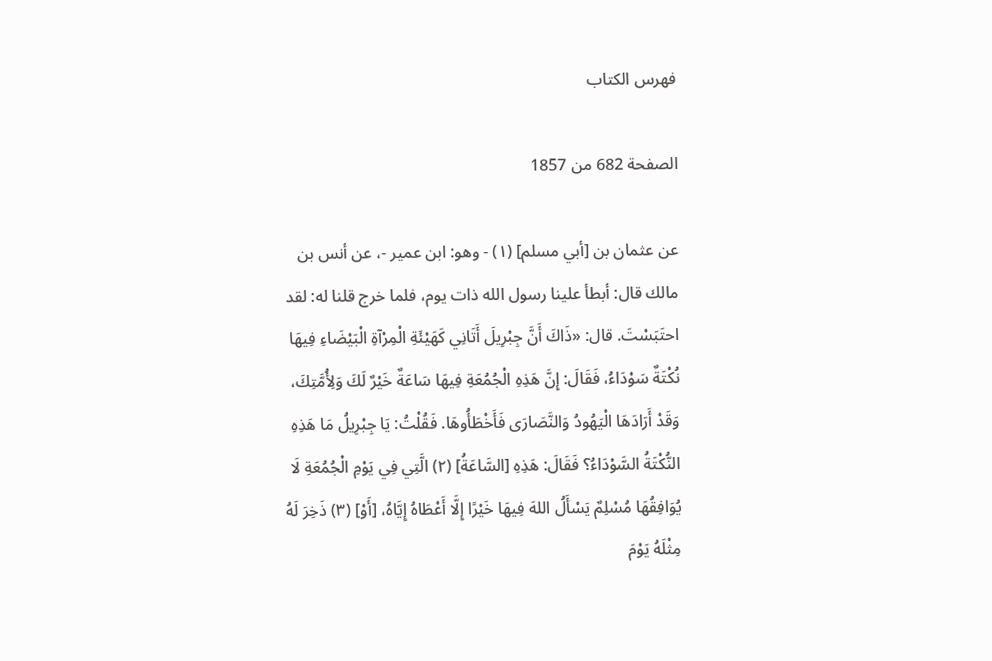فهرس الكتاب

الصفحة 682 من 1857

عن عثمان بن [أبي مسلم] (١) - وهو: ابن عمير -، عن أنس بن مالك قال: أبطأ علينا رسول الله ذات يوم، فلما خرج قلنا له: لقد احتَبَسْتَ. قال: «ذَاكَ أَنَّ جِبْرِيلَ أَتَانِي كَهَيْئَةِ الْمِرْآةِ الْبَيْضَاءِ فِيهَا نُكْتَةٌ سَوْدَاءُ، فَقَالَ: إِنَّ هَذِهِ الْجُمُعَةِ فِيهَا سَاعَةٌ خَيْرٌ لَكَ وَلِأُمَّتِكَ، وَقَدْ أَرَادَهَا الْيَهُودُ وَالنَّصَارَى فَأَخْطَأُوهَا. فَقُلْتُ: يَا جِبْرِيلُ مَا هَذِهِ النُّكْتَةُ السَّوْدَاءُ؟ فَقَالَ: هَذِهِ [السَّاعَةُ] (٢) الَّتِي فِي يَوْمِ الْجُمُعَةِ لَا يُوَافِقُهَا مُسْلِمٌ يَسْأَلُ اللهَ فِيهَا خَيْرًا إِلَّا أَعْطَاهُ إِيَّاهُ، [أَوْ] (٣) ذَخِرَ لَهُ مِثْلَهُ يَوْمَ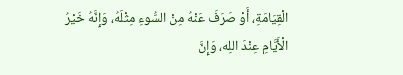الْقِيَامَةِ، أَوْ صَرَفَ عَنْهُ مِنْ السُّوءِ مِثْلَهُ، وَإِنَّهُ خَيْرُ الْأَيَّامِ عِنْدَ اللِه، وَإِنَّ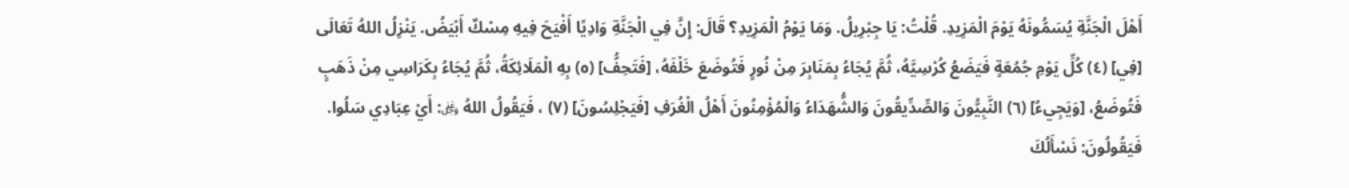أَهْلَ الْجَنَّةِ يُسَمُّونَهُ يَوْمَ الْمَزِيدِ. قُلْتُ: يَا جِبْرِيلُ. وَمَا يَوْمُ الْمَزِيدِ؟ قَالَ: إِنَّ فِي الْجَنَّةِ وَادِيًا أَفْيَحَ فِيهِ مِسْكٌ أَبْيَضُ. يَنْزِلُ اللهُ تَعَالَى [فِي] (٤) كُلِّ يَوْمِ جُمُعَةٍ فَيَضَعُ كُرْسِيَّهُ، ثُمَّ يُجَاءُ بِمَنَابِرَ مِنْ نُورٍ فَتُوضَعَ خَلْفَهُ، [فَتَحِفُّ] (٥) بِهِ الْمَلَائِكَةُ، ثُمَّ يُجَاءُ بِكَرَاسِي مِنْ ذَهَبٍ فَتُوضَعُ، [وَيَجِيءُ] (٦) النَّبِيُّونَ وَالصِّدِّيقُونَ وَالشُّهَدَاءُ وَالْمُؤْمِنُونَ أَهْلُ الْغُرَفِ [فَيَجْلِسُونَ] (٧) ، فَيَقُولُ اللهُ ﷿: أَيْ عِبَادِي سَلُوا. فَيَقُولُونَ: نَسْأَلُكَ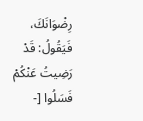رِضْوَانَكَ، فَيَقُولُ: قَدْ رَضِيتُ عَنْكُمْ فَسَلُوا [-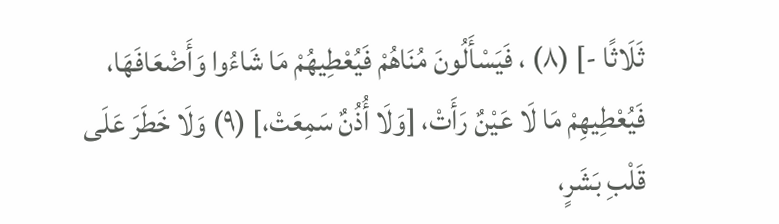ثَلَاثًا -] (٨) ، فَيَسْأَلُونَ مُنَاهُمْ فَيُعْطِيهُمْ مَا شَاءُوا وَأَضْعَافَهَا، فَيُعْطِيهِمْ مَا لَا عَيْنٌ رَأَتْ، [وَلَا أُذُنٌ سَمِعَتْ،] (٩) وَلَا خَطَرَ عَلَى قَلْبِ بَشَرٍ،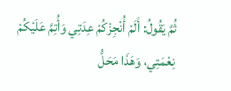ثُمَّ يَقُولُ: أَلَمْ أُنْجِزْكُمْ عِدَتِي وَأُتِمَّ عَلَيْكُمْ نِعْمَتِي، وَهَذَا مَحَلُّ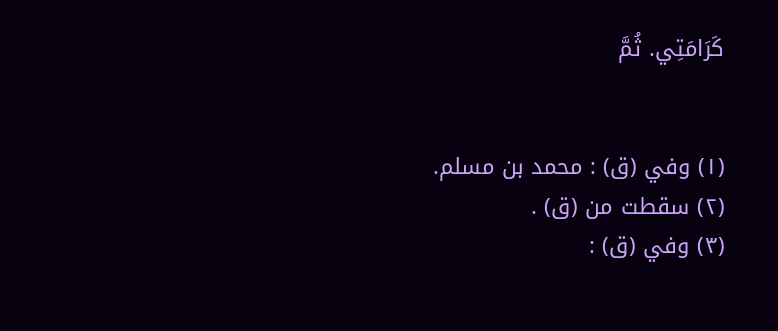كَرَامَتِي. ثُمَّ


(١) وفي (ق) : محمد بن مسلم.
(٢) سقطت من (ق) .
(٣) وفي (ق) :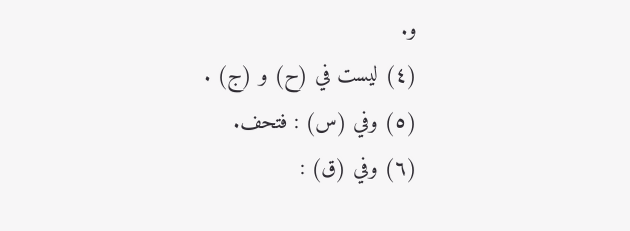و.
(٤) ليست في (ح) و (ج) .
(٥) وفي (س) : فتحف.
(٦) وفي (ق) :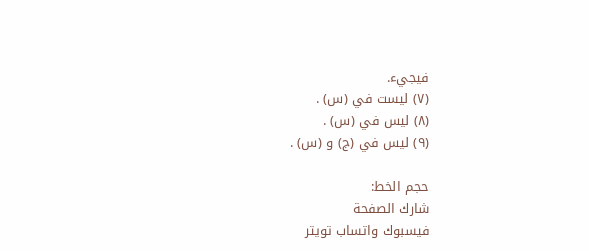فيجيء.
(٧) ليست في (س) .
(٨) ليس في (س) .
(٩) ليس في (ج) و (س) .

حجم الخط:
شارك الصفحة
فيسبوك واتساب تويتر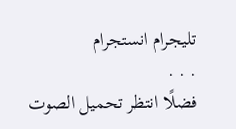تليجرام انستجرام
. . .
فضلًا انتظر تحميل الصوت